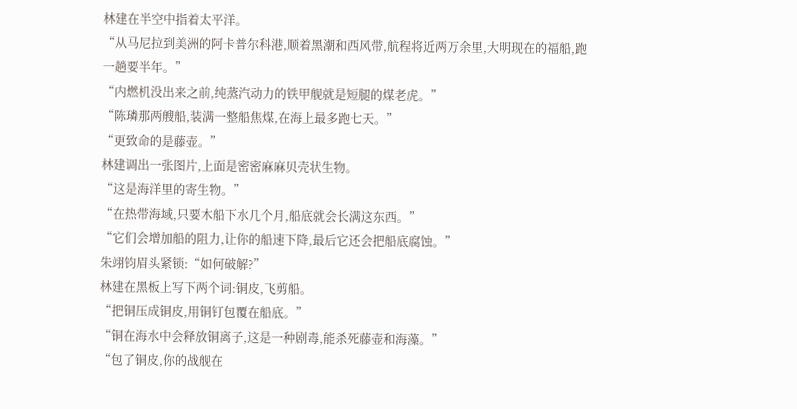林建在半空中指着太平洋。
“从马尼拉到美洲的阿卡普尔科港,顺着黑潮和西风带,航程将近两万余里,大明现在的福船,跑一趟要半年。”
“内燃机没出来之前,纯蒸汽动力的铁甲舰就是短腿的煤老虎。”
“陈璘那两艘船,装满一整船焦煤,在海上最多跑七天。”
“更致命的是藤壶。”
林建调出一张图片,上面是密密麻麻贝壳状生物。
“这是海洋里的寄生物。”
“在热带海域,只要木船下水几个月,船底就会长满这东西。”
“它们会增加船的阻力,让你的船速下降,最后它还会把船底腐蚀。”
朱翊钧眉头紧锁:“如何破解?”
林建在黑板上写下两个词:铜皮,飞剪船。
“把铜压成铜皮,用铜钉包覆在船底。”
“铜在海水中会释放铜离子,这是一种剧毒,能杀死藤壶和海藻。”
“包了铜皮,你的战舰在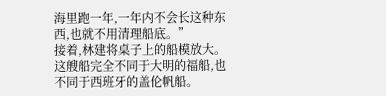海里跑一年,一年内不会长这种东西,也就不用清理船底。”
接着,林建将桌子上的船模放大。
这艘船完全不同于大明的福船,也不同于西班牙的盖伦帆船。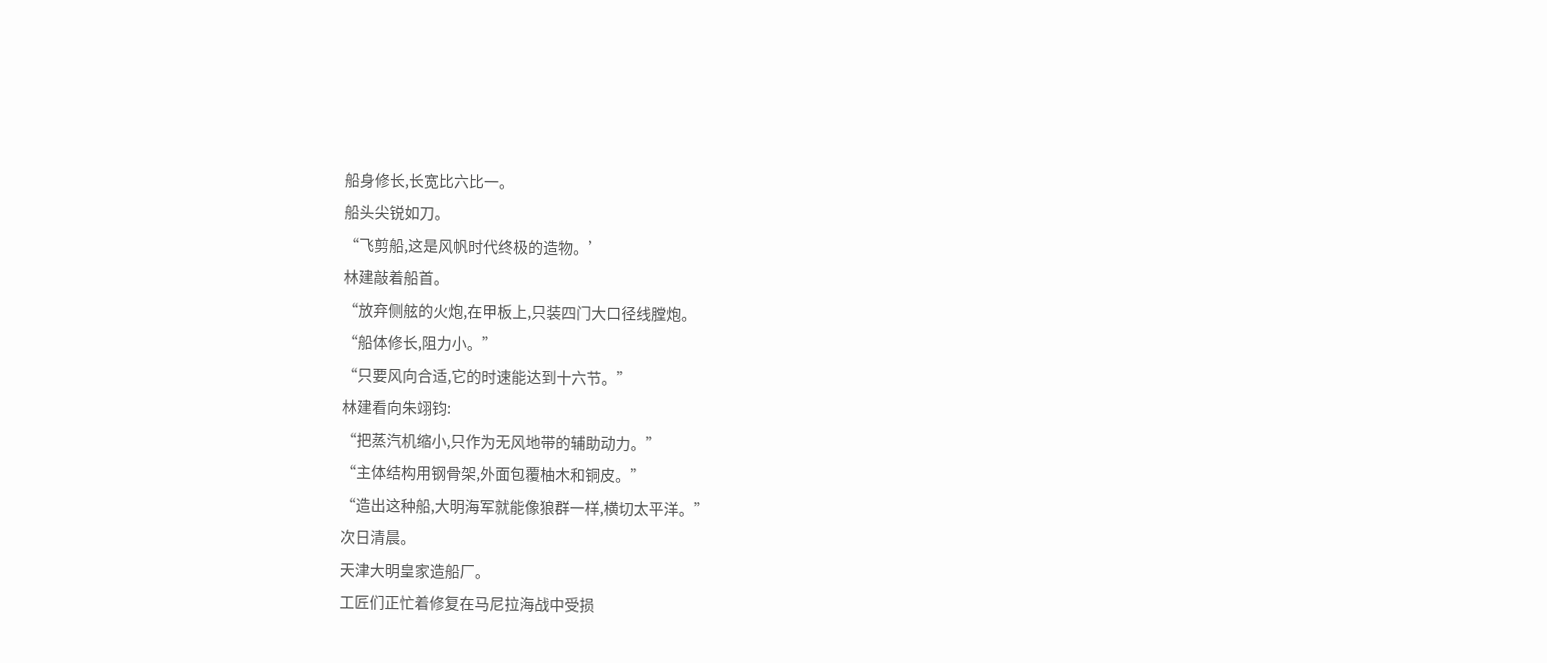船身修长,长宽比六比一。
船头尖锐如刀。
“飞剪船,这是风帆时代终极的造物。’
林建敲着船首。
“放弃侧舷的火炮,在甲板上,只装四门大口径线膛炮。
“船体修长,阻力小。”
“只要风向合适,它的时速能达到十六节。”
林建看向朱翊钧:
“把蒸汽机缩小,只作为无风地带的辅助动力。”
“主体结构用钢骨架,外面包覆柚木和铜皮。”
“造出这种船,大明海军就能像狼群一样,横切太平洋。”
次日清晨。
天津大明皇家造船厂。
工匠们正忙着修复在马尼拉海战中受损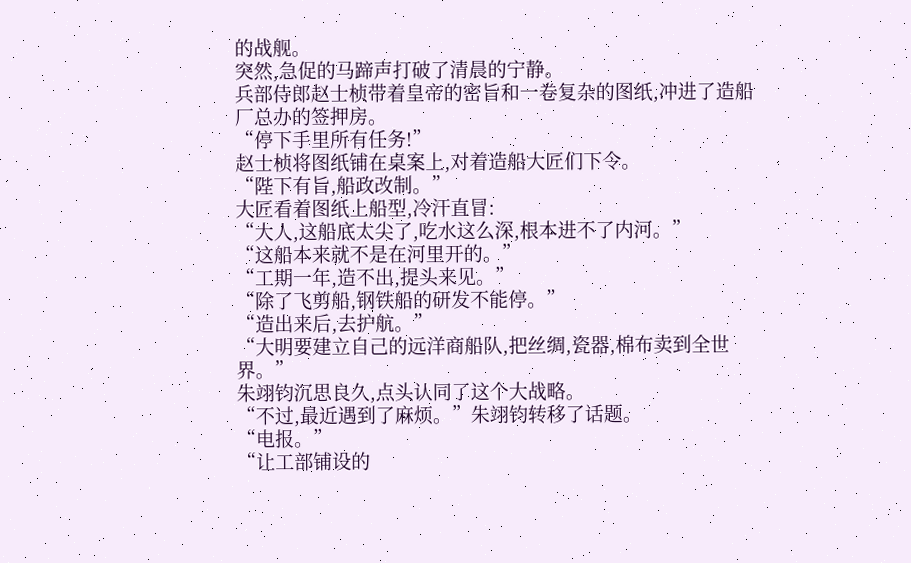的战舰。
突然,急促的马蹄声打破了清晨的宁静。
兵部侍郎赵士桢带着皇帝的密旨和一卷复杂的图纸,冲进了造船厂总办的签押房。
“停下手里所有任务!”
赵士桢将图纸铺在桌案上,对着造船大匠们下令。
“陛下有旨,船政改制。”
大匠看着图纸上船型,冷汗直冒:
“大人,这船底太尖了,吃水这么深,根本进不了内河。”
“这船本来就不是在河里开的。”
“工期一年,造不出,提头来见。”
“除了飞剪船,钢铁船的研发不能停。”
“造出来后,去护航。”
“大明要建立自己的远洋商船队,把丝绸,瓷器,棉布卖到全世界。”
朱翊钧沉思良久,点头认同了这个大战略。
“不过,最近遇到了麻烦。”朱翊钧转移了话题。
“电报。”
“让工部铺设的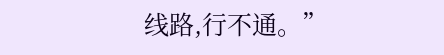线路,行不通。”